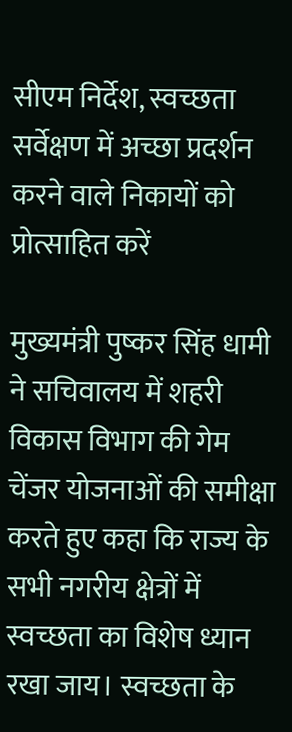सीएम निर्देश, स्वच्छता सर्वेक्षण में अच्छा प्रदर्शन करने वाले निकायों को प्रोत्साहित करें

मुख्यमंत्री पुष्कर सिंह धामी ने सचिवालय में शहरी विकास विभाग की गेम चेंजर योजनाओं की समीक्षा करते हुए कहा कि राज्य के सभी नगरीय क्षेत्रों में स्वच्छता का विशेष ध्यान रखा जाय। स्वच्छता के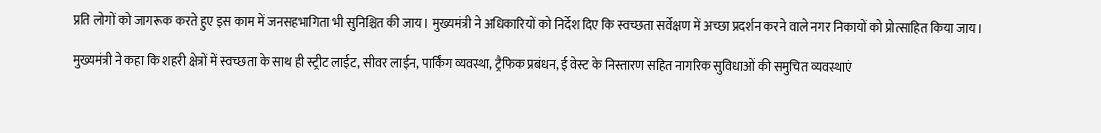प्रति लोगों को जागरूक करते हुए इस काम में जनसहभागिता भी सुनिश्चित की जाय। मुख्यमंत्री ने अधिकारियों को निर्देश दिए कि स्वच्छता सर्वेक्षण में अच्छा प्रदर्शन करने वाले नगर निकायों को प्रोत्साहित किया जाय।

मुख्यमंत्री ने कहा कि शहरी क्षेत्रों में स्वच्छता के साथ ही स्ट्रीट लाईट, सीवर लाईन, पार्किंग व्यवस्था, ट्रैफिक प्रबंधन, ई वेस्ट के निस्तारण सहित नागरिक सुविधाओं की समुचित व्यवस्थाएं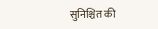सुनिश्चित की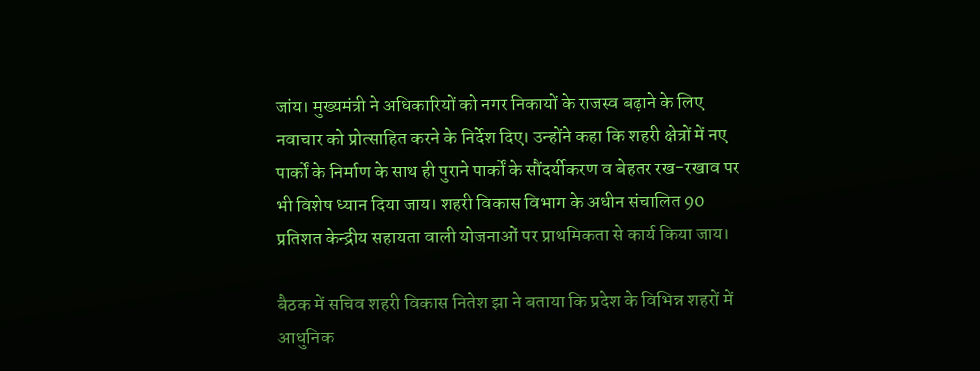जांय। मुख्यमंत्री ने अधिकारियों को नगर निकायों के राजस्व बढ़ाने के लिए नवाचार को प्रोत्साहित करने के निर्देश दिए। उन्होंने कहा कि शहरी क्षेत्रों में नए पार्कों के निर्माण के साथ ही पुराने पार्कों के सौंदर्यीकरण व बेहतर रख-रखाव पर भी विशेष ध्यान दिया जाय। शहरी विकास विभाग के अधीन संचालित 90 प्रतिशत केन्द्रीय सहायता वाली योजनाओं पर प्राथमिकता से कार्य किया जाय।

बैठक में सचिव शहरी विकास नितेश झा ने बताया कि प्रदेश के विभिन्न शहरों में आधुनिक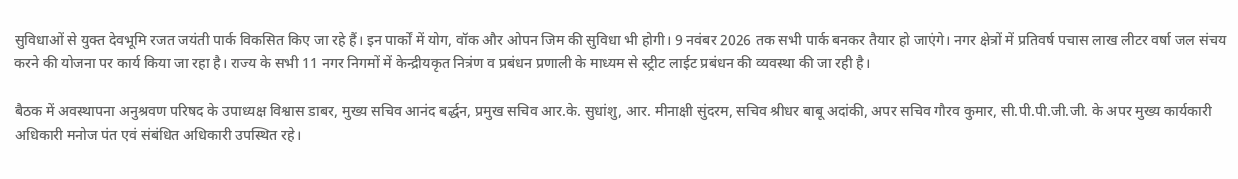सुविधाओं से युक्त देवभूमि रजत जयंती पार्क विकसित किए जा रहे हैं। इन पार्कों में योग, वॉक और ओपन जिम की सुविधा भी होगी। 9 नवंबर 2026 तक सभी पार्क बनकर तैयार हो जाएंगे। नगर क्षेत्रों में प्रतिवर्ष पचास लाख लीटर वर्षा जल संचय करने की योजना पर कार्य किया जा रहा है। राज्य के सभी 11 नगर निगमों में केन्द्रीयकृत नित्रंण व प्रबंधन प्रणाली के माध्यम से स्ट्रीट लाईट प्रबंधन की व्यवस्था की जा रही है।

बैठक में अवस्थापना अनुश्रवण परिषद के उपाध्यक्ष विश्वास डाबर, मुख्य सचिव आनंद बर्द्धन, प्रमुख सचिव आर.के. सुधांशु, आर. मीनाक्षी सुंदरम, सचिव श्रीधर बाबू अदांकी, अपर सचिव गौरव कुमार, सी.पी.पी.जी.जी. के अपर मुख्य कार्यकारी अधिकारी मनोज पंत एवं संबंधित अधिकारी उपस्थित रहे।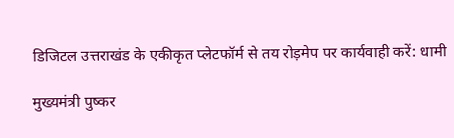डिजिटल उत्तराखंड के एकीकृत प्लेटफॉर्म से तय रोड़मेप पर कार्यवाही करें: धामी

मुख्यमंत्री पुष्कर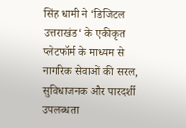सिंह धामी ने ‘डिजिटल उत्तराखंड‘ के एकीकृत प्लेटफॉर्म के माध्यम से नागरिक सेवाओं की सरल, सुविधाजनक और पारदर्शी उपलब्धता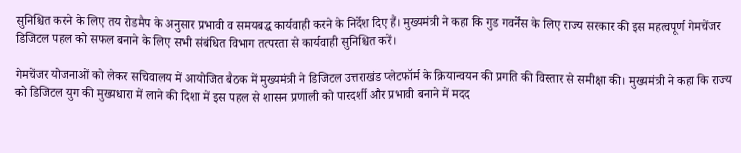सुनिश्चित करने के लिए तय रोडमैप के अनुसार प्रभावी व समयबद्ध कार्यवाही करने के निर्देश दिए हैं। मुख्यमंत्री ने कहा कि गुड गवर्नेंस के लिए राज्य सरकार की इस महत्वपूर्ण गेमचेंजर डिजिटल पहल को सफल बनाने के लिए सभी संबंधित विभाग तत्परता से कार्यवाही सुनिश्चित करें।

गेमचेंजर योजनाओं को लेकर सचिवालय में आयोजित बैठक में मुख्यमंत्री ने डिजिटल उत्तराखंड प्लेटफॉर्म के क्रियान्वयन की प्रगति की विस्तार से समीक्षा की। मुख्यमंत्री ने कहा कि राज्य को डिजिटल युग की मुख्यधारा में लाने की दिशा में इस पहल से शासन प्रणाली को पारदर्शी और प्रभावी बनाने में मदद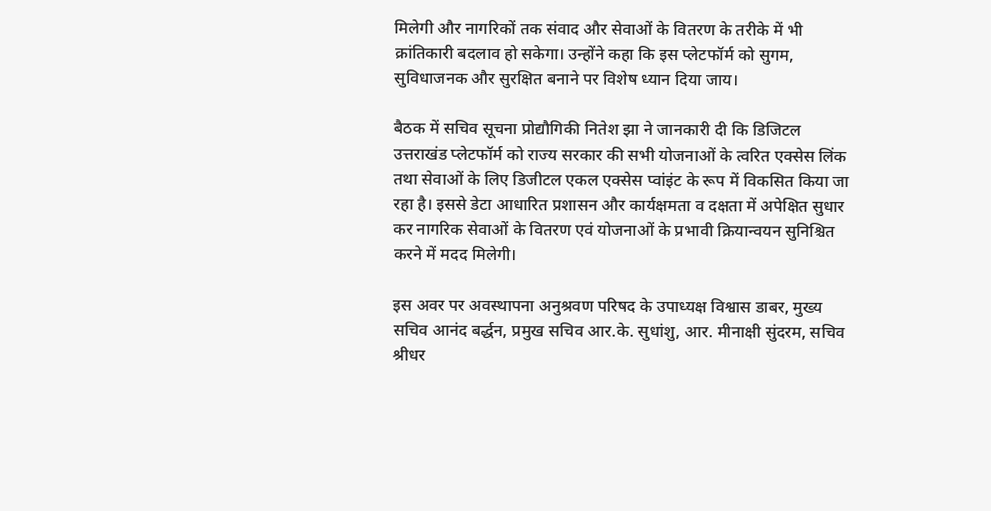मिलेगी और नागरिकों तक संवाद और सेवाओं के वितरण के तरीके में भी क्रांतिकारी बदलाव हो सकेगा। उन्होंने कहा कि इस प्लेटफॉर्म को सुगम, सुविधाजनक और सुरक्षित बनाने पर विशेष ध्यान दिया जाय।

बैठक में सचिव सूचना प्रोद्यौगिकी नितेश झा ने जानकारी दी कि डिजिटल उत्तराखंड प्लेटफॉर्म को राज्य सरकार की सभी योजनाओं के त्वरित एक्सेस लिंक तथा सेवाओं के लिए डिजीटल एकल एक्सेस प्वांइंट के रूप में विकसित किया जा रहा है। इससे डेटा आधारित प्रशासन और कार्यक्षमता व दक्षता में अपेक्षित सुधार कर नागरिक सेवाओं के वितरण एवं योजनाओं के प्रभावी क्रियान्वयन सुनिश्चित करने में मदद मिलेगी।

इस अवर पर अवस्थापना अनुश्रवण परिषद के उपाध्यक्ष विश्वास डाबर, मुख्य सचिव आनंद बर्द्धन, प्रमुख सचिव आर.के. सुधांशु, आर. मीनाक्षी सुंदरम, सचिव श्रीधर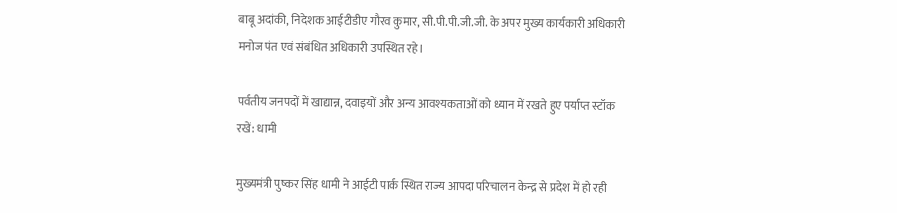बाबू अदांकी, निदेशक आईटीडीए गौरव कुमार, सी.पी.पी.जी.जी. के अपर मुख्य कार्यकारी अधिकारी मनोज पंत एवं संबंधित अधिकारी उपस्थित रहे।

पर्वतीय जनपदों में खाद्यान्न, दवाइयों और अन्य आवश्यकताओं को ध्यान में रखते हुए पर्याप्त स्टॉक रखें: धामी

मुख्यमंत्री पुष्कर सिंह धामी ने आईटी पार्क स्थित राज्य आपदा परिचालन केन्द्र से प्रदेश में हो रही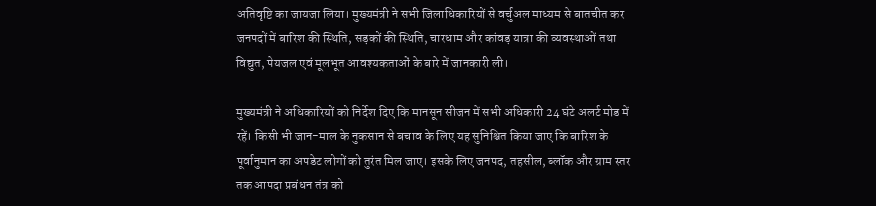अतिवृष्टि का जायजा लिया। मुख्यमंत्री ने सभी जिलाधिकारियों से वर्चुअल माध्यम से बातचीत कर जनपदों में बारिश की स्थिति, सड़कों की स्थिति, चारधाम और कांवड़ यात्रा की व्यवस्थाओं तथा विद्युत, पेयजल एवं मूलभूत आवश्यकताओं के बारे में जानकारी ली।

मुख्यमंत्री ने अधिकारियों को निर्देश दिए कि मानसून सीजन में सभी अधिकारी 24 घंटे अलर्ट मोड में रहें। किसी भी जान-माल के नुकसान से बचाव के लिए यह सुनिश्चित किया जाए कि बारिश के पूर्वानुमान का अपडेट लोगों को तुरंत मिल जाए। इसके लिए जनपद, तहसील, ब्लॉक और ग्राम स्तर तक आपदा प्रबंधन तंत्र को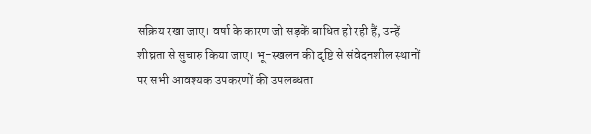सक्रिय रखा जाए। वर्षा के कारण जो सड़कें बाधित हो रही हैं, उन्हें शीघ्रता से सुचारु किया जाए। भू-स्खलन की दृष्टि से संवेदनशील स्थानों पर सभी आवश्यक उपकरणों की उपलब्धता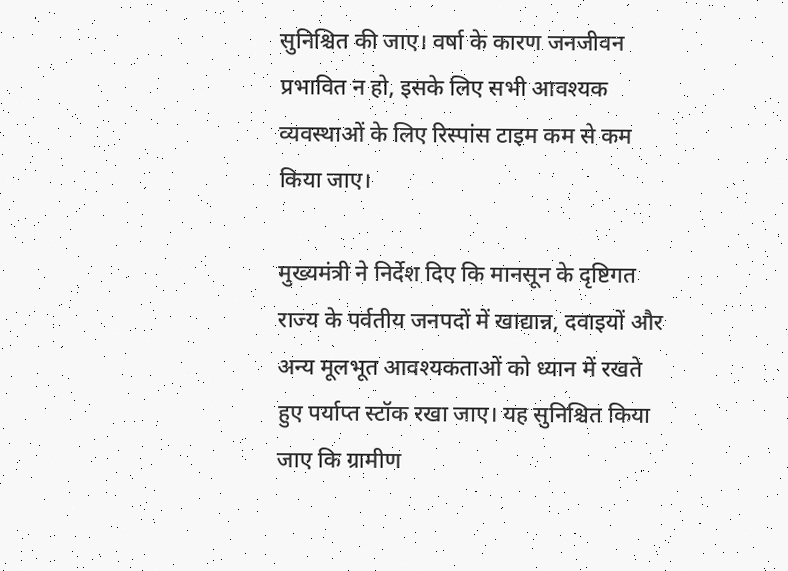सुनिश्चित की जाए। वर्षा के कारण जनजीवन प्रभावित न हो, इसके लिए सभी आवश्यक व्यवस्थाओं के लिए रिस्पांस टाइम कम से कम किया जाए।

मुख्यमंत्री ने निर्देश दिए कि मानसून के दृष्टिगत राज्य के पर्वतीय जनपदों में खाद्यान्न, दवाइयों और अन्य मूलभूत आवश्यकताओं को ध्यान में रखते हुए पर्याप्त स्टॉक रखा जाए। यह सुनिश्चित किया जाए कि ग्रामीण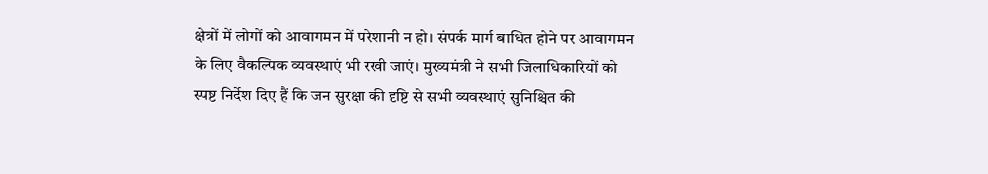क्षेत्रों में लोगों को आवागमन में परेशानी न हो। संपर्क मार्ग बाधित होने पर आवागमन के लिए वैकल्पिक व्यवस्थाएं भी रखी जाएं। मुख्यमंत्री ने सभी जिलाधिकारियों को स्पष्ट निर्देश दिए हैं कि जन सुरक्षा की दृष्टि से सभी व्यवस्थाएं सुनिश्चित की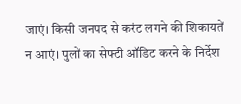जाएं। किसी जनपद से करंट लगने की शिकायतें न आएं। पुलों का सेफ्टी ऑडिट करने के निर्देश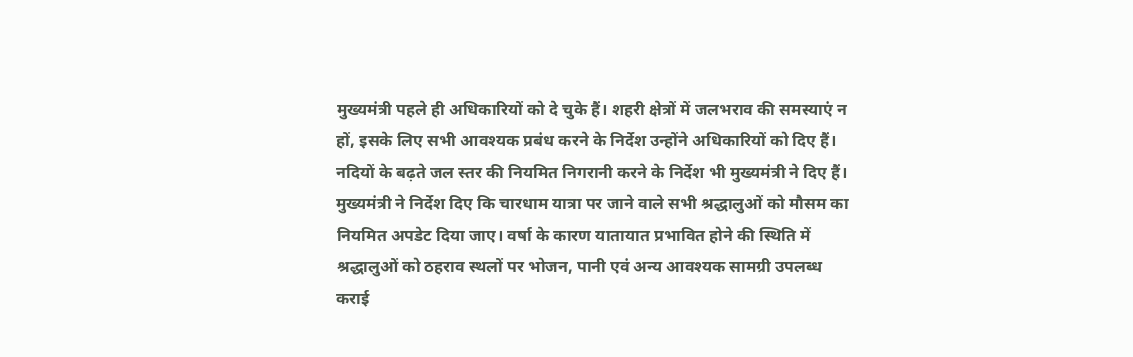मुख्यमंत्री पहले ही अधिकारियों को दे चुके हैं। शहरी क्षेत्रों में जलभराव की समस्याएं न हों, इसके लिए सभी आवश्यक प्रबंध करने के निर्देश उन्होंने अधिकारियों को दिए हैं। नदियों के बढ़ते जल स्तर की नियमित निगरानी करने के निर्देश भी मुख्यमंत्री ने दिए हैं। मुख्यमंत्री ने निर्देश दिए कि चारधाम यात्रा पर जाने वाले सभी श्रद्धालुओं को मौसम का नियमित अपडेट दिया जाए। वर्षा के कारण यातायात प्रभावित होने की स्थिति में श्रद्धालुओं को ठहराव स्थलों पर भोजन, पानी एवं अन्य आवश्यक सामग्री उपलब्ध कराई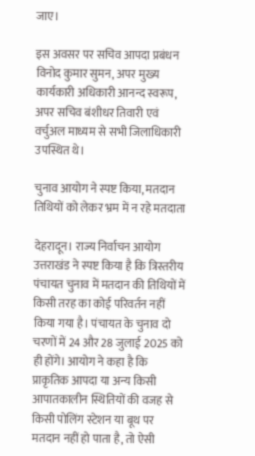जाए।

इस अवसर पर सचिव आपदा प्रबंधन विनोद कुमार सुमन, अपर मुख्य कार्यकारी अधिकारी आनन्द स्वरूप, अपर सचिव बंशीधर तिवारी एवं वर्चुअल माध्यम से सभी जिलाधिकारी उपस्थित थे।

चुनाव आयोग ने स्पष्ट किया, मतदान तिथियों को लेकर भ्रम में न रहे मतदाता

देहरादून। राज्य निर्वाचन आयोग उत्तराखंड ने स्पष्ट किया है कि त्रिस्तरीय पंचायत चुनाव में मतदान की तिथियों में किसी तरह का कोई परिवर्तन नहीं किया गया है। पंचायत के चुनाव दो चरणों में 24 और 28 जुलाई 2025 को ही होंगे। आयोग ने कहा है कि प्राकृतिक आपदा या अन्य किसी आपातकालीन स्थितियों की वजह से किसी पोलिंग स्टेशन या बूथ पर मतदान नहीं हो पाता है, तो ऐसी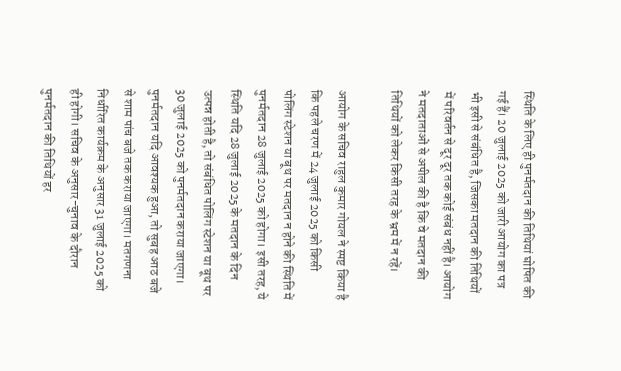स्थिति के लिए ही पुनर्मतदान की तिथियां घोषित की गई हैं। 20 जुलाई 2025 को जारी आयोग का पत्र भी इसी से संबंधित है, जिसका मतदान की तिथियों में परिवर्तन से दूर दूर तक कोई संबंध नहीं है। आयोग ने मतदाताओं से अपील की है कि वे मतदान की तिथियों को लेकर किसी तरह के भ्रम में न रहें।

आयोग के सचिव राहुल कुमार गोयल ने स्पष्ट किया है कि पहले चरण में 24 जुलाई 2025 को किसी पोलिंग स्टेशन या बूथ पर मतदान न होने की स्थिति में पुनर्मतदान 28 जुलाई 2025 को होगा। इसी तरह, ये स्थिति यदि 28 जुलाई 2025 के मतदान के दिन उत्पन्न होती है, तो संबंधित पोलिंग स्टेशन या बूथ पर 30 जुलाई 2025 को पुनर्मतदान कराया जाएगा। पुनर्मतदान यदि आवश्यक हुआ, तो सुबह आठ बजे से शाम पांच बजे तक कराया जाएगा। मतगणना निर्धारित कार्यक्रम के अनुसार 31 जुलाई 2025 को ही होगी। सचिव के अनुसार-चुनाव के दौरान पुनर्मतदान की तिथियों हर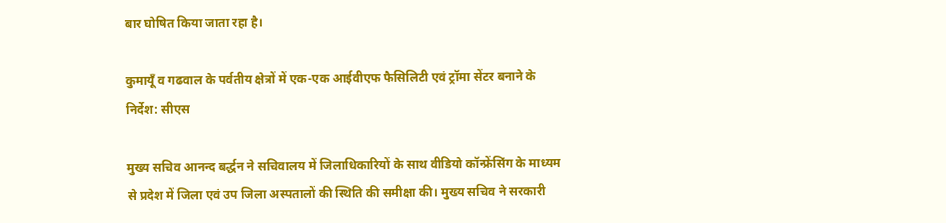बार घोषित किया जाता रहा है।

कुमायूँ व गढवाल के पर्वतीय क्षेत्रों में एक-एक आईवीएफ फैसिलिटी एवं ट्रॉमा सेंटर बनाने के निर्देश: सीएस

मुख्य सचिव आनन्द बर्द्धन ने सचिवालय में जिलाधिकारियों के साथ वीडियो कॉन्फ्रेंसिंग के माध्यम से प्रदेश में जिला एवं उप जिला अस्पतालों की स्थिति की समीक्षा की। मुख्य सचिव ने सरकारी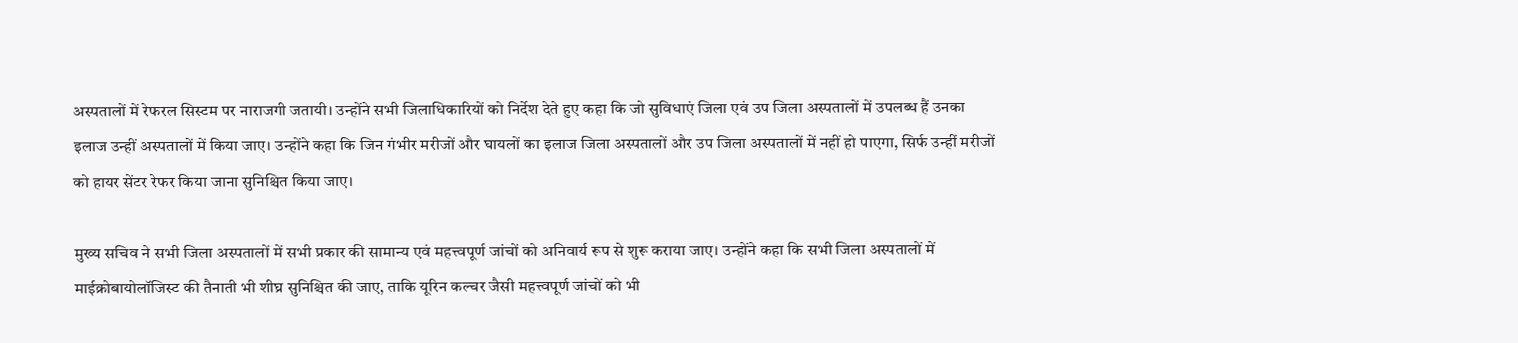अस्पतालों में रेफरल सिस्टम पर नाराजगी जतायी। उन्होंने सभी जिलाधिकारियों को निर्देश देते हुए कहा कि जो सुविधाएं जिला एवं उप जिला अस्पतालों में उपलब्ध हैं उनका इलाज उन्हीं अस्पतालों में किया जाए। उन्होंने कहा कि जिन गंभीर मरीजों और घायलों का इलाज जिला अस्पतालों और उप जिला अस्पतालों में नहीं हो पाएगा, सिर्फ उन्हीं मरीजों को हायर सेंटर रेफर किया जाना सुनिश्चित किया जाए।

मुख्य सचिव ने सभी जिला अस्पतालों में सभी प्रकार की सामान्य एवं महत्त्वपूर्ण जांचों को अनिवार्य रूप से शुरू कराया जाए। उन्होंने कहा कि सभी जिला अस्पतालों में माईक्रोबायोलॉजिस्ट की तैनाती भी शीघ्र सुनिश्चित की जाए, ताकि यूरिन कल्चर जैसी महत्त्वपूर्ण जांचों को भी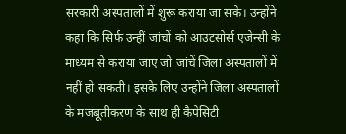सरकारी अस्पतालों में शुरू कराया जा सके। उन्होंने कहा कि सिर्फ उन्हीं जांचों को आउटसोर्स एजेन्सी के माध्यम से कराया जाए जो जांचें जिला अस्पतालों में नहीं हो सकती। इसके लिए उन्होंने जिला अस्पतालों के मजबूतीकरण के साथ ही कैपेसिटी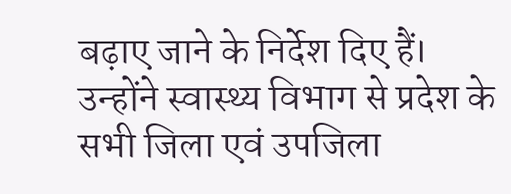बढ़ाए जाने के निर्देश दिए हैं। उन्होंने स्वास्थ्य विभाग से प्रदेश के सभी जिला एवं उपजिला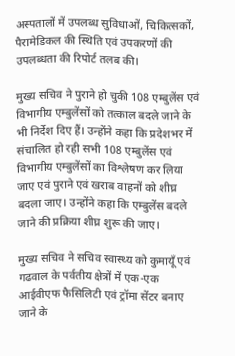अस्पतालों में उपलब्ध सुविधाओं, चिकित्सकों, पैरामेडिकल की स्थिति एवं उपकरणों की उपलब्धता की रिपोर्ट तलब की।

मुख्य सचिव ने पुराने हो चुकी 108 एम्बुलेंस एवं विभागीय एम्बुलेंसों को तत्काल बदले जाने के भी निर्देश दिए हैं। उन्होंने कहा कि प्रदेशभर में संचालित हो रही सभी 108 एम्बुलेंस एवं विभागीय एम्बुलेंसों का विश्लेषण कर लिया जाए एवं पुराने एवं खराब वाहनों को शीघ्र बदला जाए। उन्होंने कहा कि एम्बुलेंस बदले जाने की प्रक्रिया शीघ्र शुरू की जाए।

मुख्य सचिव ने सचिव स्वास्थ्य को कुमायूँ एवं गढवाल के पर्वतीय क्षेत्रों में एक-एक आईवीएफ फैसिलिटी एवं ट्रॉमा सेंटर बनाए जाने के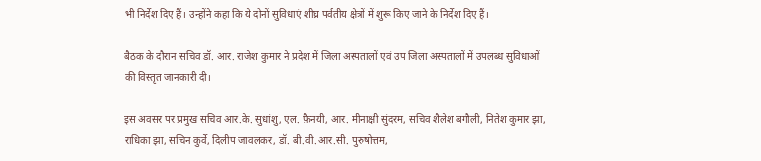भी निर्देश दिए हैं। उन्होंने कहा कि ये दोनों सुविधाएं शीघ्र पर्वतीय क्षेत्रों में शुरू किए जाने के निर्देश दिए हैं।

बैठक के दौरान सचिव डॉ. आर. राजेश कुमार ने प्रदेश में जिला अस्पतालों एवं उप जिला अस्पतालों में उपलब्ध सुविधाओं की विस्तृत जानकारी दी।

इस अवसर पर प्रमुख सचिव आर.के. सुधांशु, एल. फ़ैनयी, आर. मीनाक्षी सुंदरम, सचिव शैलेश बगौली, नितेश कुमार झा, राधिका झा, सचिन कुर्वे, दिलीप जावलकर, डॉ. बी.वी.आर.सी. पुरुषोत्तम,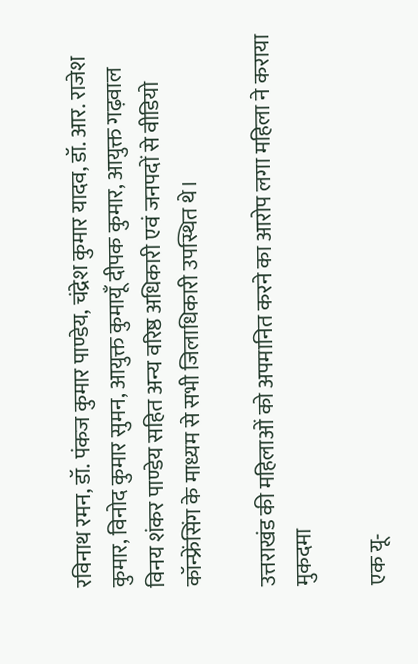रविनाथ रमन, डॉ. पंकज कुमार पाण्डेय, चंद्रेश कुमार यादव, डॉ. आर. राजेश कुमार, विनोद कुमार सुमन, आयुक्त कुमायूँ दीपक कुमार, आयुक्त गढ़वाल विनय शंकर पाण्डेय सहित अन्य वरिष्ठ अधिकारी एवं जनपदों से वीडियो कॉन्फ्रेंसिंग के माध्यम से सभी जिलाधिकारी उपस्थित थे।

उत्तराखंड की महिलाओं को अपमानित करने का आरोप लगा महिला ने कराया मुकदमा

एक यू-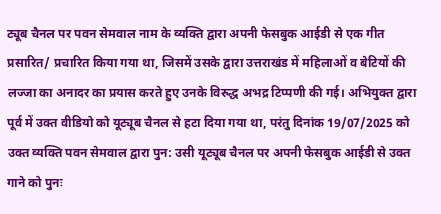ट्यूब चैनल पर पवन सेमवाल नाम के व्यक्ति द्वारा अपनी फेसबुक आईडी से एक गीत प्रसारित/ प्रचारित किया गया था, जिसमें उसके द्वारा उत्तराखंड में महिलाओं व बेटियों की लज्जा का अनादर का प्रयास करते हुए उनके विरुद्ध अभद्र टिप्पणी की गई। अभियुक्त द्वारा पूर्व में उक्त वीडियो को यूट्यूब चैनल से हटा दिया गया था, परंतु दिनांक 19/07/2025 को उक्त व्यक्ति पवन सेमवाल द्वारा पुन: उसी यूट्यूब चैनल पर अपनी फेसबुक आईडी से उक्त गाने को पुनः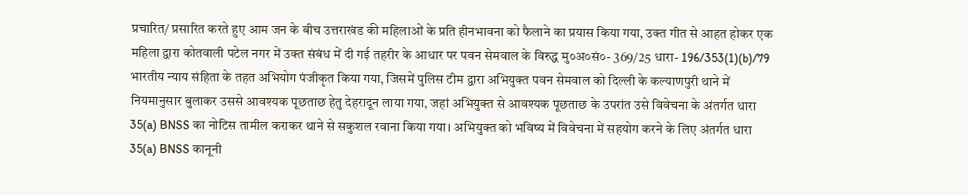प्रचारित/ प्रसारित करते हुए आम जन के बीच उत्तराखंड की महिलाओं के प्रति हीनभावना को फैलाने का प्रयास किया गया, उक्त गीत से आहत होकर एक महिला द्वारा कोतवाली पटेल नगर में उक्त संबंध में दी गई तहरीर के आधार पर पवन सेमवाल के विरुद्ध मु०अ०सं०- 369/25 धारा- 196/353(1)(b)/79 भारतीय न्याय संहिता के तहत अभियोग पंजीकृत किया गया, जिसमें पुलिस टीम द्वारा अभियुक्त पवन सेमवाल को दिल्ली के कल्याणपुरी थाने में नियमानुसार बुलाकर उससे आवश्यक पूछताछ हेतु देहरादून लाया गया, जहां अभियुक्त से आवश्यक पूछताछ के उपरांत उसे विवेचना के अंतर्गत धारा 35(a) BNSS का नोटिस तामील कराकर थाने से सकुशल रवाना किया गया। अभियुक्त को भविष्य में विवेचना में सहयोग करने के लिए अंतर्गत धारा 35(a) BNSS कानूनी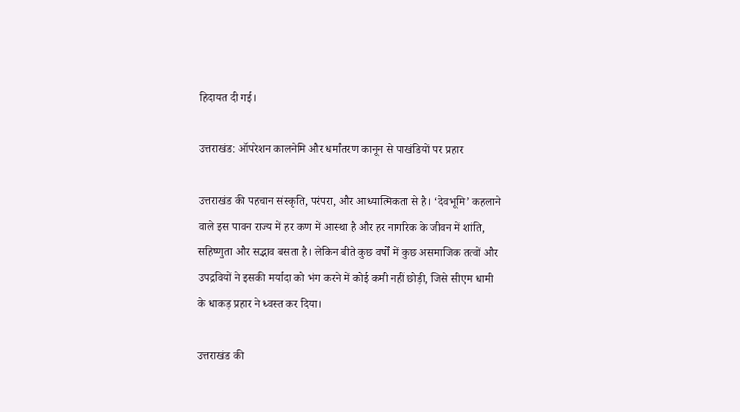हिदायत दी गई।

उत्तराखंड: ऑपरेशन कालनेमि और धर्मांतरण कानून से पाखंडियों पर प्रहार

उत्तराखंड की पहचान संस्कृति, परंपरा, और आध्यात्मिकता से है। ‘देवभूमि’ कहलाने वाले इस पावन राज्य में हर कण में आस्था है और हर नागरिक के जीवन में शांति, सहिष्णुता और सद्भाव बसता है। लेकिन बीते कुछ वर्षों में कुछ असमाजिक तत्वों और उपद्रवियों ने इसकी मर्यादा को भंग करने में कोई कमी नहीं छोड़ी, जिसे सीएम धामी के धाकड़ प्रहार ने ध्वस्त कर दिया।

उत्तराखंड की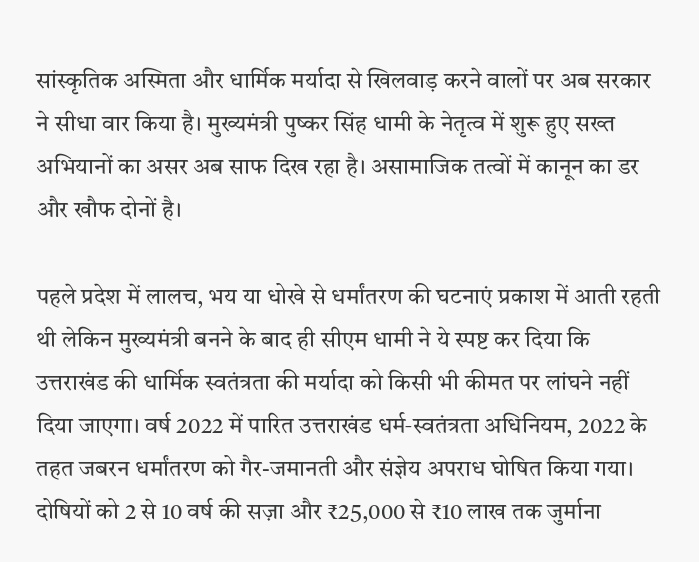सांस्कृतिक अस्मिता और धार्मिक मर्यादा से खिलवाड़ करने वालों पर अब सरकार ने सीधा वार किया है। मुख्यमंत्री पुष्कर सिंह धामी के नेतृत्व में शुरू हुए सख्त अभियानों का असर अब साफ दिख रहा है। असामाजिक तत्वों में कानून का डर और खौफ दोनों है।

पहले प्रदेश में लालच, भय या धोखे से धर्मांतरण की घटनाएं प्रकाश में आती रहती थी लेकिन मुख्यमंत्री बनने के बाद ही सीएम धामी ने ये स्पष्ट कर दिया कि उत्तराखंड की धार्मिक स्वतंत्रता की मर्यादा को किसी भी कीमत पर लांघने नहीं दिया जाएगा। वर्ष 2022 में पारित उत्तराखंड धर्म‑स्वतंत्रता अधिनियम, 2022 के तहत जबरन धर्मांतरण को गैर-जमानती और संज्ञेय अपराध घोषित किया गया। दोषियों को 2 से 10 वर्ष की सज़ा और ₹25,000 से ₹10 लाख तक जुर्माना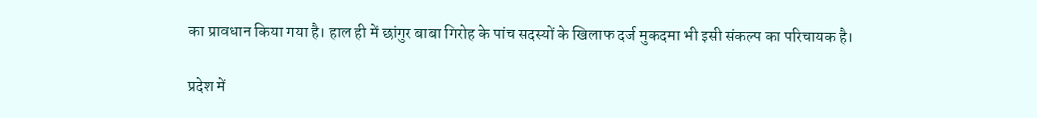का प्रावधान किया गया है। हाल ही में छांगुर बाबा गिरोह के पांच सदस्यों के खिलाफ दर्ज मुकदमा भी इसी संकल्प का परिचायक है।

प्रदेश में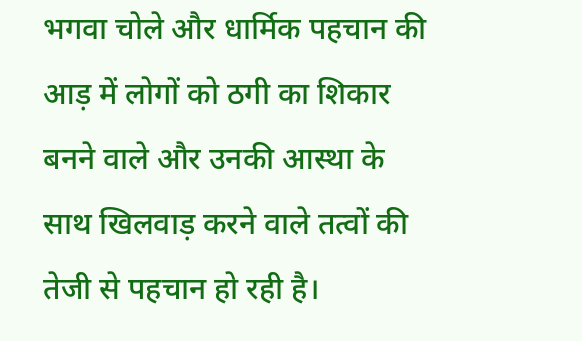भगवा चोले और धार्मिक पहचान की आड़ में लोगों को ठगी का शिकार बनने वाले और उनकी आस्था के साथ खिलवाड़ करने वाले तत्वों की तेजी से पहचान हो रही है।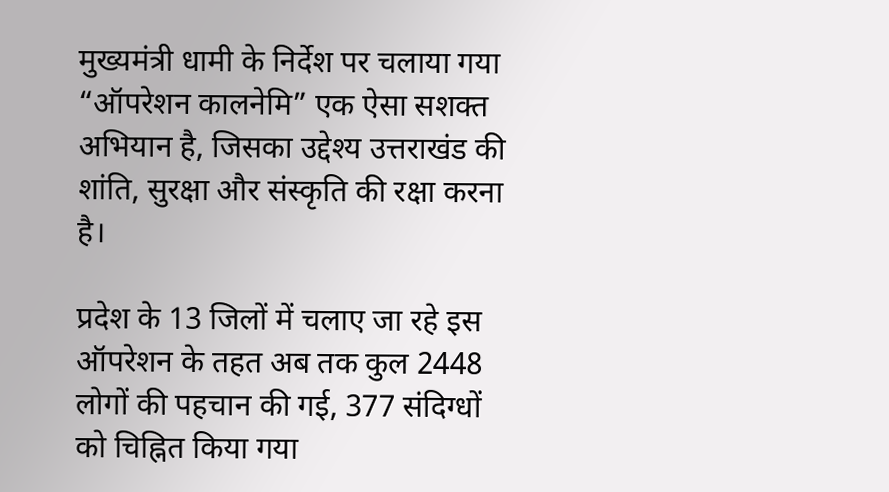मुख्यमंत्री धामी के निर्देश पर चलाया गया “ऑपरेशन कालनेमि” एक ऐसा सशक्त अभियान है, जिसका उद्देश्य उत्तराखंड की शांति, सुरक्षा और संस्कृति की रक्षा करना है।

प्रदेश के 13 जिलों में चलाए जा रहे इस ऑपरेशन के तहत अब तक कुल 2448 लोगों की पहचान की गई, 377 संदिग्धों को चिह्नित किया गया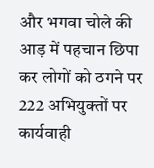और भगवा चोले की आड़ में पहचान छिपा कर लोगों को ठगने पर 222 अभियुक्तों पर कार्यवाही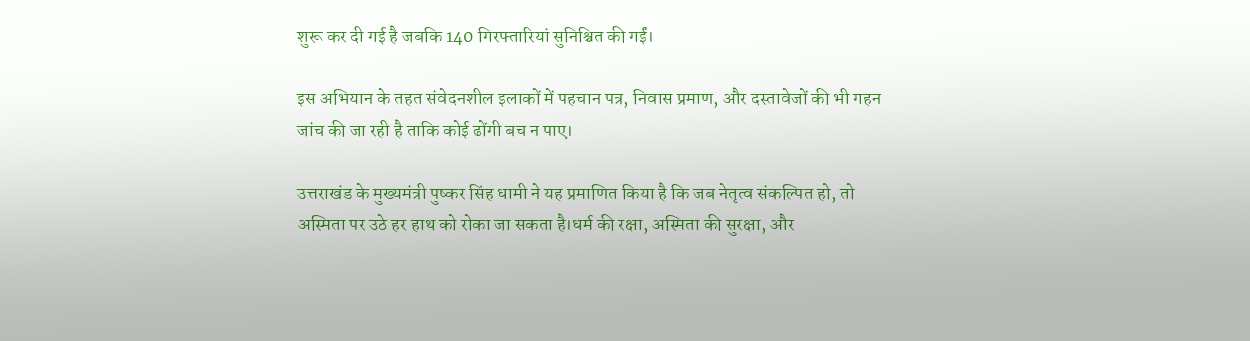शुरू कर दी गई है जबकि 140 गिरफ्तारियां सुनिश्चित की गईं।

इस अभियान के तहत संवेदनशील इलाकों में पहचान पत्र, निवास प्रमाण, और दस्तावेजों की भी गहन जांच की जा रही है ताकि कोई ढोंगी बच न पाए।

उत्तराखंड के मुख्यमंत्री पुष्कर सिंह धामी ने यह प्रमाणित किया है कि जब नेतृत्व संकल्पित हो, तो अस्मिता पर उठे हर हाथ को रोका जा सकता है।धर्म की रक्षा, अस्मिता की सुरक्षा, और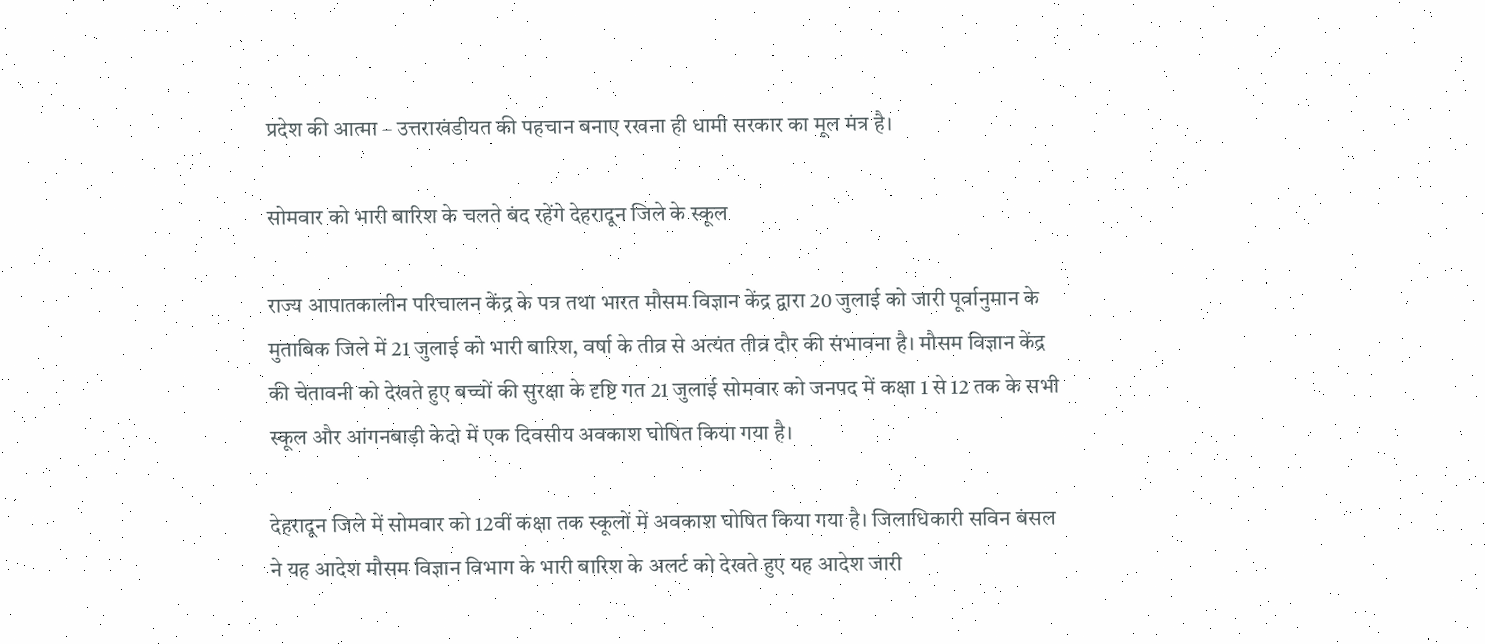प्रदेश की आत्मा – उत्तराखंडीयत की पहचान बनाए रखना ही धामी सरकार का मूल मंत्र है।

सोमवार को भारी बारिश के चलते बंद रहेंगे देहरादून जिले के स्कूल

राज्य आपातकालीन परिचालन केंद्र के पत्र तथा भारत मौसम विज्ञान केंद्र द्वारा 20 जुलाई को जारी पूर्वानुमान के मुताबिक जिले में 21 जुलाई को भारी बारिश, वर्षा के तीव्र से अत्यंत तीव्र दौर की संभावना है। मौसम विज्ञान केंद्र की चेतावनी को देखते हुए बच्चों की सुरक्षा के दृष्टि गत 21 जुलाई सोमवार को जनपद में कक्षा 1 से 12 तक के सभी स्कूल और आंगनबाड़ी केदो में एक दिवसीय अवकाश घोषित किया गया है।

देहरादून जिले में सोमवार को 12वीं कक्षा तक स्कूलों में अवकाश घोषित किया गया है। जिलाधिकारी सविन बंसल ने यह आदेश मौसम विज्ञान विभाग के भारी बारिश के अलर्ट को देखते हुए यह आदेश जारी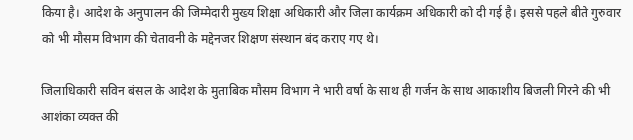किया है। आदेश के अनुपालन की जिम्मेदारी मुख्य शिक्षा अधिकारी और जिला कार्यक्रम अधिकारी को दी गई है। इससे पहले बीते गुरुवार को भी मौसम विभाग की चेतावनी के मद्देनजर शिक्षण संस्थान बंद कराए गए थे।

जिलाधिकारी सविन बंसल के आदेश के मुताबिक मौसम विभाग ने भारी वर्षा के साथ ही गर्जन के साथ आकाशीय बिजली गिरने की भी आशंका व्यक्त की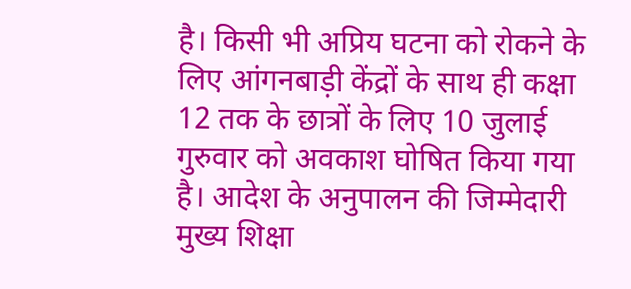है। किसी भी अप्रिय घटना को रोकने के लिए आंगनबाड़ी केंद्रों के साथ ही कक्षा 12 तक के छात्रों के लिए 10 जुलाई गुरुवार को अवकाश घोषित किया गया है। आदेश के अनुपालन की जिम्मेदारी मुख्य शिक्षा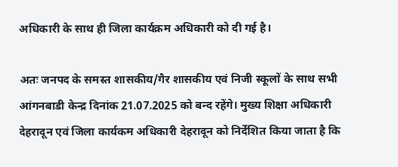अधिकारी के साथ ही जिला कार्यक्रम अधिकारी को दी गई है।

अतः जनपद के समस्त शासकीय/गैर शासकीय एवं निजी स्कूलों के साथ सभी आंगनबाडी केन्द्र दिनांक 21.07.2025 को बन्द रहेंगे। मुख्य शिक्षा अधिकारी देहरादून एवं जिला कार्यकम अधिकारी देहरादून को निर्देशित किया जाता है कि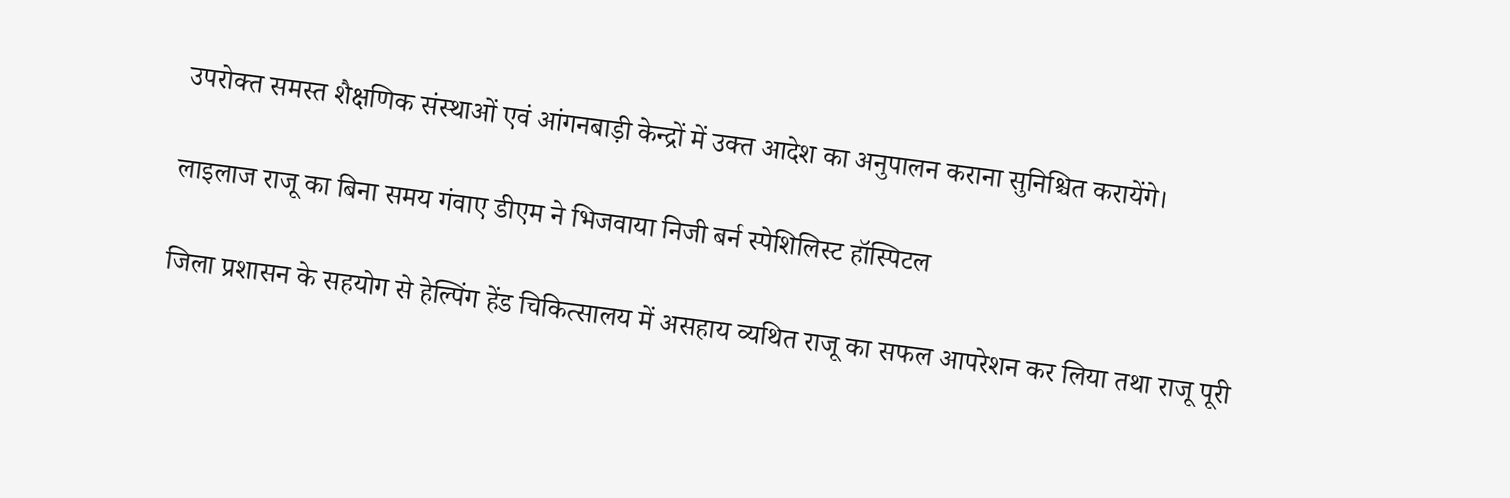उपरोक्त समस्त शैक्षणिक संस्थाओं एवं आंगनबाड़ी केन्द्रों में उक्त आदेश का अनुपालन कराना सुनिश्चित करायेंगे।

लाइलाज राजू का बिना समय गंवाए डीएम ने भिजवाया निजी बर्न स्पेशिलिस्ट हॉस्पिटल

जिला प्रशासन के सहयोग से हेल्पिंग हेंड चिकित्सालय में असहाय व्यथित राजू का सफल आपरेशन कर लिया तथा राजू पूरी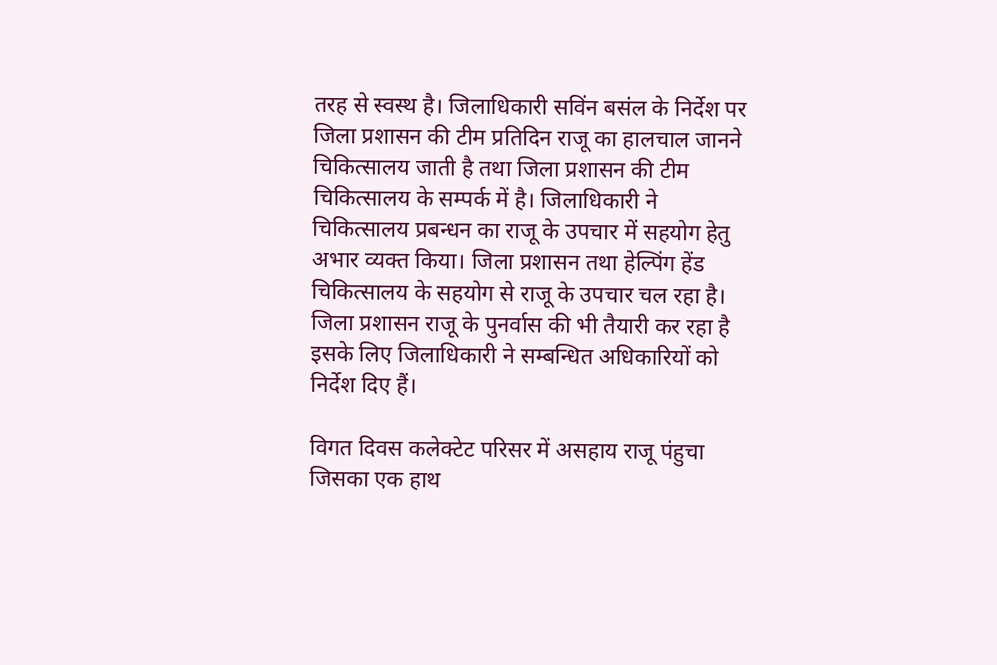तरह से स्वस्थ है। जिलाधिकारी सविंन बसंल के निर्देश पर जिला प्रशासन की टीम प्रतिदिन राजू का हालचाल जानने चिकित्सालय जाती है तथा जिला प्रशासन की टीम चिकित्सालय के सम्पर्क में है। जिलाधिकारी ने चिकित्सालय प्रबन्धन का राजू के उपचार में सहयोग हेतु अभार व्यक्त किया। जिला प्रशासन तथा हेल्पिंग हेंड चिकित्सालय के सहयोग से राजू के उपचार चल रहा है। जिला प्रशासन राजू के पुनर्वास की भी तैयारी कर रहा है इसके लिए जिलाधिकारी ने सम्बन्धित अधिकारियों को निर्देश दिए हैं।

विगत दिवस कलेक्टेट परिसर में असहाय राजू पंहुचा जिसका एक हाथ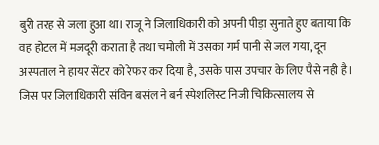बुरी तरह से जला हुआ था। राजू ने जिलाधिकारी को अपनी पीड़ा सुनाते हुए बताया कि वह होटल में मजदूरी कराता है तथा चमोली में उसका गर्म पानी से जल गया, दून अस्पताल ने हायर सेंटर को रेफर कर दिया है, उसके पास उपचार के लिए पैसे नही है। जिस पर जिलाधिकारी संविन बसंल ने बर्न स्पेशलिस्ट निजी चिकित्सालय से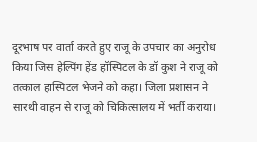दूरभाष पर वार्ता करते हुए राजू के उपचार का अनुरोध किया जिस हेल्पिंग हेंड हॉस्पिटल के डॉ कुश ने राजू को तत्काल हास्पिटल भेजने को कहा। जिला प्रशासन ने सारथी वाहन से राजू को चिकित्सालय में भर्ती कराया।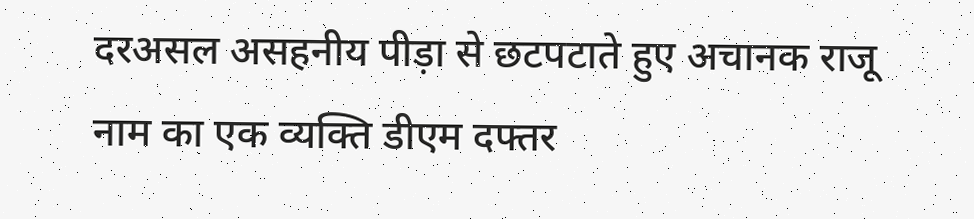दरअसल असहनीय पीड़ा से छटपटाते हुए अचानक राजू नाम का एक व्यक्ति डीएम दफ्तर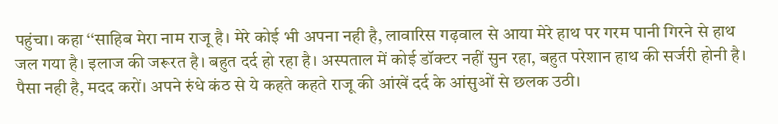पहुंचा। कहा ‘‘साहिब मेरा नाम राजू है। मेरे कोई भी अपना नही है, लावारिस गढ़वाल से आया मेरे हाथ पर गरम पानी गिरने से हाथ जल गया है। इलाज की जरूरत है। बहुत दर्द हो रहा है। अस्पताल में कोई डॉक्टर नहीं सुन रहा, बहुत परेशान हाथ की सर्जरी होनी है। पैसा नही है, मदद करों। अपने रुंधे कंठ से ये कहते कहते राजू की आंखें दर्द के आंसुओं से छलक उठी।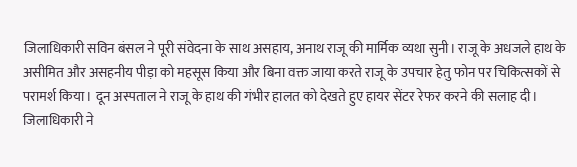जिलाधिकारी सविन बंसल ने पूरी संवेदना के साथ असहाय, अनाथ राजू की मार्मिक व्यथा सुनी। राजू के अधजले हाथ के असीमित और असहनीय पीड़ा को महसूस किया और बिना वक्त जाया करते राजू के उपचार हेतु फोन पर चिकित्सकों से परामर्श किया। दून अस्पताल ने राजू के हाथ की गंभीर हालत को देखते हुए हायर सेंटर रेफर करने की सलाह दी। जिलाधिकारी ने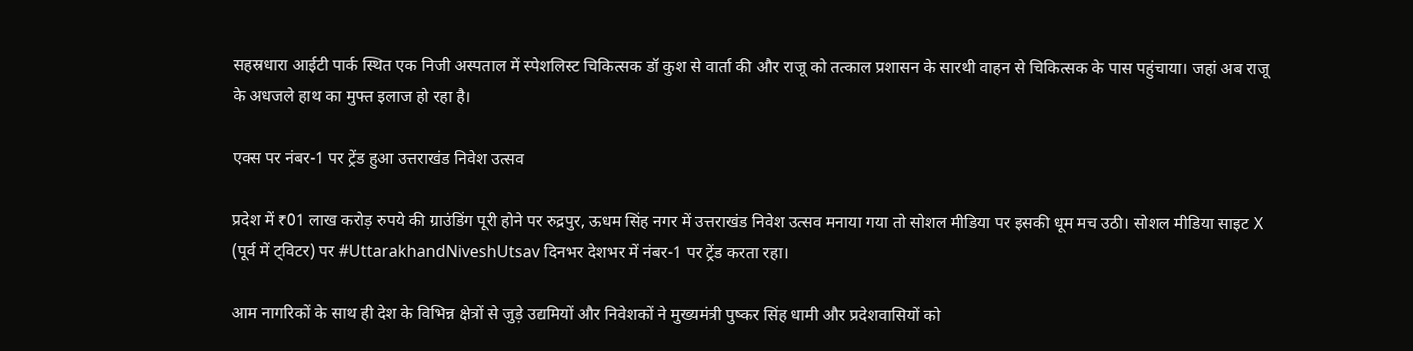सहस्रधारा आईटी पार्क स्थित एक निजी अस्पताल में स्पेशलिस्ट चिकित्सक डॉ कुश से वार्ता की और राजू को तत्काल प्रशासन के सारथी वाहन से चिकित्सक के पास पहुंचाया। जहां अब राजू के अधजले हाथ का मुफ्त इलाज हो रहा है।

एक्स पर नंबर-1 पर ट्रेंड हुआ उत्तराखंड निवेश उत्सव

प्रदेश में ₹01 लाख करोड़ रुपये की ग्राउंडिंग पूरी होने पर रुद्रपुर, ऊधम सिंह नगर में उत्तराखंड निवेश उत्सव मनाया गया तो सोशल मीडिया पर इसकी धूम मच उठी। सोशल मीडिया साइट X (पूर्व में ट्विटर) पर #UttarakhandNiveshUtsav दिनभर देशभर में नंबर-1 पर ट्रेंड करता रहा।

आम नागरिकों के साथ ही देश के विभिन्न क्षेत्रों से जुड़े उद्यमियों और निवेशकों ने मुख्यमंत्री पुष्कर सिंह धामी और प्रदेशवासियों को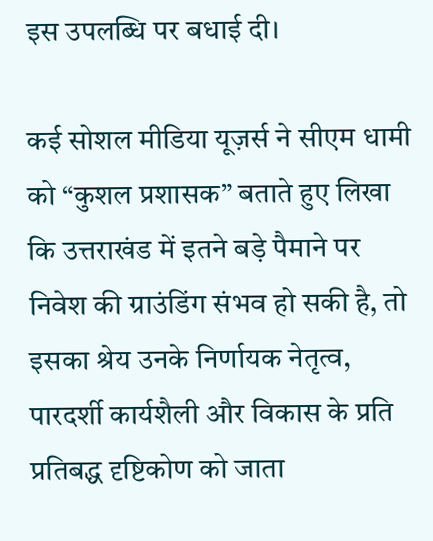इस उपलब्धि पर बधाई दी।

कई सोशल मीडिया यूज़र्स ने सीएम धामी को “कुशल प्रशासक” बताते हुए लिखा कि उत्तराखंड में इतने बड़े पैमाने पर निवेश की ग्राउंडिंग संभव हो सकी है, तो इसका श्रेय उनके निर्णायक नेतृत्व, पारदर्शी कार्यशैली और विकास के प्रति प्रतिबद्ध दृष्टिकोण को जाता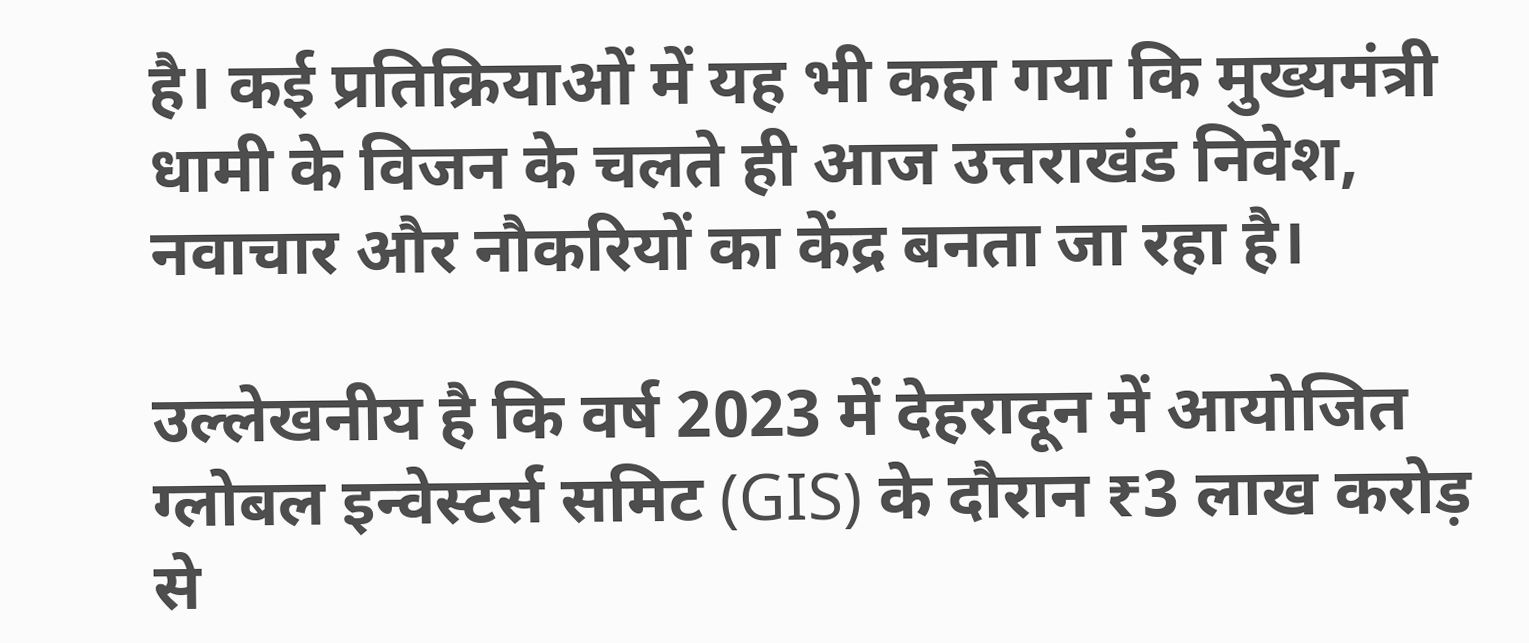है। कई प्रतिक्रियाओं में यह भी कहा गया कि मुख्यमंत्री धामी के विजन के चलते ही आज उत्तराखंड निवेश, नवाचार और नौकरियों का केंद्र बनता जा रहा है।

उल्लेखनीय है कि वर्ष 2023 में देहरादून में आयोजित ग्लोबल इन्वेस्टर्स समिट (GIS) के दौरान ₹3 लाख करोड़ से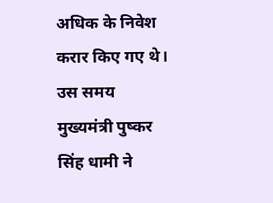अधिक के निवेश करार किए गए थे। उस समय मुख्यमंत्री पुष्कर सिंह धामी ने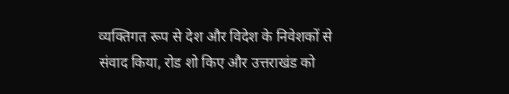व्यक्तिगत रूप से देश और विदेश के निवेशकों से संवाद किया, रोड शो किए और उत्तराखंड को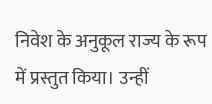निवेश के अनुकूल राज्य के रूप में प्रस्तुत किया। उन्हीं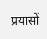प्रयासों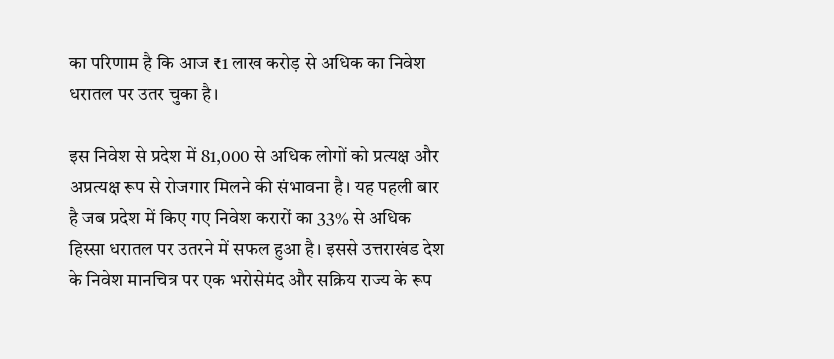का परिणाम है कि आज ₹1 लाख करोड़ से अधिक का निवेश धरातल पर उतर चुका है।

इस निवेश से प्रदेश में 81,000 से अधिक लोगों को प्रत्यक्ष और अप्रत्यक्ष रूप से रोजगार मिलने की संभावना है। यह पहली बार है जब प्रदेश में किए गए निवेश करारों का 33% से अधिक हिस्सा धरातल पर उतरने में सफल हुआ है। इससे उत्तराखंड देश के निवेश मानचित्र पर एक भरोसेमंद और सक्रिय राज्य के रूप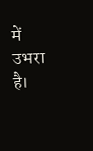में उभरा है।